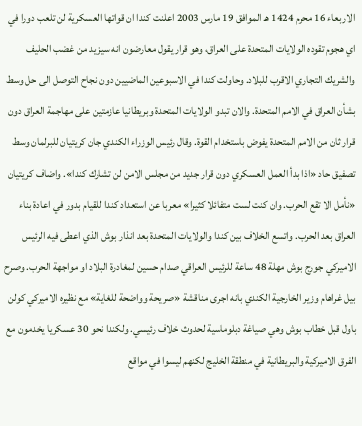الاربعاء 16 محرم 1424 هـ الموافق 19 مارس 2003 اعلنت كندا ان قواتها العسكرية لن تلعب دورا في اي هجوم تقوده الولايات المتحدة على العراق، وهو قرار يقول معارضون انه سيزيد من غضب الحليف والشريك التجاري الاقرب للبلاد. وحاولت كندا في الاسبوعين الماضيين دون نجاح التوصل الى حل وسط بشأن العراق في الامم المتحدة. والان تبدو الولايات المتحدة وبريطانيا عازمتين على مهاجمة العراق دون قرار ثان من الامم المتحدة يفوض باستخدام القوة. وقال رئيس الوزراء الكندي جان كريتيان للبرلمان وسط تصفيق حاد «اذا بدأ العمل العسكري دون قرار جديد من مجلس الامن لن تشارك كندا». واضاف كريتيان «نأمل الا تقع الحرب. وان كنت لست متفائلا كثيرا» معربا عن استعداد كندا للقيام بدور في اعادة بناء العراق بعد الحرب. واتسع الخلاف بين كندا والولايات المتحدة بعد انذار بوش الذي اعطى فيه الرئيس الاميركي جورج بوش مهلة 48 ساعة للرئيس العراقي صدام حسين لمغادرة البلاد او مواجهة الحرب. وصرح بيل غراهام وزير الخارجية الكندي بانه اجرى مناقشة «صريحة وواضحة للغاية» مع نظيره الاميركي كولن باول قبل خطاب بوش وهي صياغة دبلوماسية لحدوث خلاف رئيسي. ولكندا نحو 30 عسكريا يخدمون مع الفرق الاميركية والبريطانية في منطقة الخليج لكنهم ليسوا في مواقع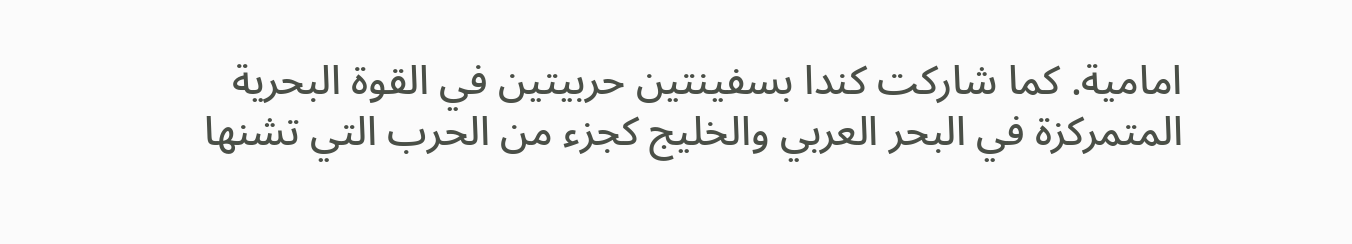امامية. كما شاركت كندا بسفينتين حربيتين في القوة البحرية المتمركزة في البحر العربي والخليج كجزء من الحرب التي تشنها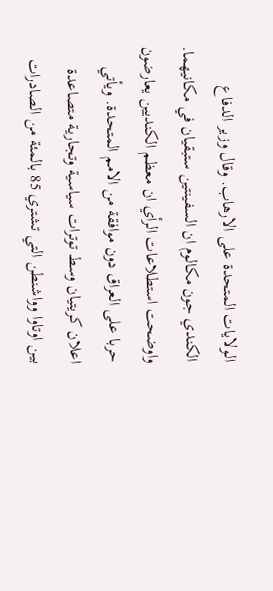الولايات المتحدة على الارهاب. وقال وزير الدفاع الكندي جون مكالوم ان السفينتين ستبقيان في مكانيهما. واوضحت استطلاعات الرأي ان معظم الكنديين يعارضون حربا على العراق دون موافقة من الامم المتحدة. ويأتي اعلان كريتيان وسط توترات سياسية وتجارية متصاعدة بين اوتاوا وواشنطن التي تشتري 85 بالمئة من الصادرات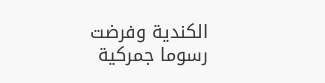الكندية وفرضت رسوما جمركية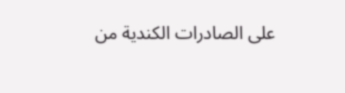على الصادرات الكندية من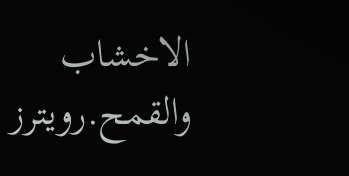الاخشاب والقمح.رويترز